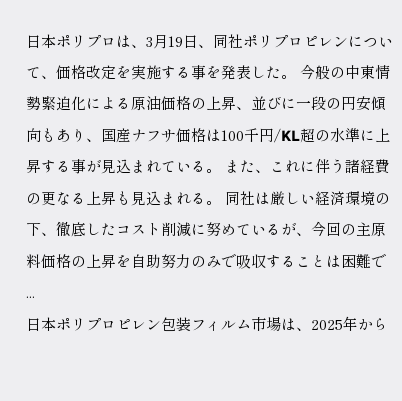日本ポリプロは、3月19日、同社ポリプロピレンについて、価格改定を実施する事を発表した。 今般の中東情勢緊迫化による原油価格の上昇、並びに一段の円安傾向もあり、国産ナフサ価格は100千円/KL超の水準に上昇する事が見込まれている。 また、これに伴う諸経費の更なる上昇も見込まれる。 同社は厳しい経済環境の下、徹底したコスト削減に努めているが、今回の主原料価格の上昇を自助努力のみで吸収することは困難で ...
日本ポリプロピレン包装フィルム市場は、2025年から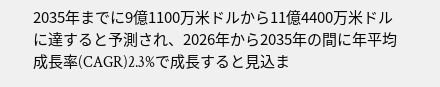2035年までに9億1100万米ドルから11億4400万米ドルに達すると予測され、2026年から2035年の間に年平均成長率(CAGR)2.3%で成長すると見込ま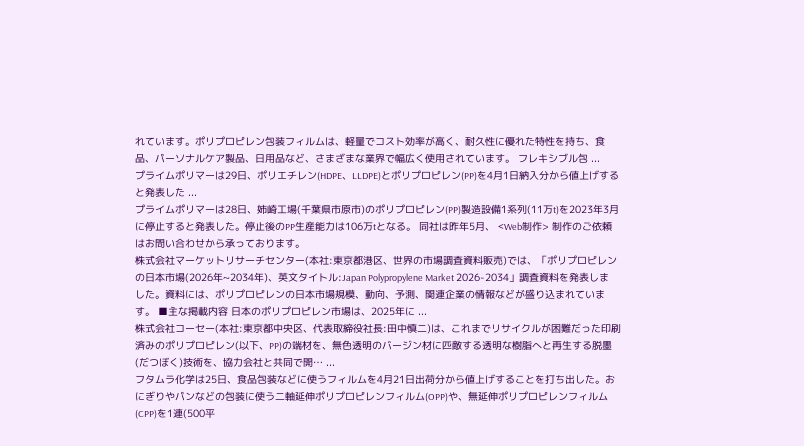れています。ポリプロピレン包装フィルムは、軽量でコスト効率が高く、耐久性に優れた特性を持ち、食品、パーソナルケア製品、日用品など、さまざまな業界で幅広く使用されています。 フレキシブル包 ...
プライムポリマーは29日、ポリエチレン(HDPE、LLDPE)とポリプロピレン(PP)を4月1日納入分から値上げすると発表した ...
プライムポリマーは28日、姉崎工場(千葉県市原市)のポリプロピレン(PP)製造設備1系列(11万t)を2023年3月に停止すると発表した。停止後のPP生産能力は106万tとなる。 同社は昨年5月、 <Web制作> 制作のご依頼はお問い合わせから承っております。
株式会社マーケットリサーチセンター(本社:東京都港区、世界の市場調査資料販売)では、「ポリプロピレンの日本市場(2026年~2034年)、英文タイトル:Japan Polypropylene Market 2026-2034」調査資料を発表しました。資料には、ポリプロピレンの日本市場規模、動向、予測、関連企業の情報などが盛り込まれています。 ■主な掲載内容 日本のポリプロピレン市場は、2025年に ...
株式会社コーセー(本社:東京都中央区、代表取締役社長:田中慎二)は、これまでリサイクルが困難だった印刷済みのポリプロピレン(以下、PP)の端材を、無色透明のバージン材に匹敵する透明な樹脂へと再生する脱墨(だつぼく)技術を、協力会社と共同で開… ...
フタムラ化学は25日、食品包装などに使うフィルムを4月21日出荷分から値上げすることを打ち出した。おにぎりやパンなどの包装に使う二軸延伸ポリプロピレンフィルム(OPP)や、無延伸ポリプロピレンフィルム(CPP)を1連(500平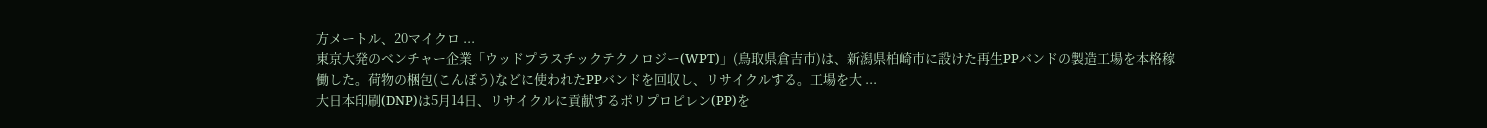方メートル、20マイクロ ...
東京大発のベンチャー企業「ウッドプラスチックテクノロジー(WPT)」(鳥取県倉吉市)は、新潟県柏崎市に設けた再生PPバンドの製造工場を本格稼働した。荷物の梱包(こんぽう)などに使われたPPバンドを回収し、リサイクルする。工場を大 ...
大日本印刷(DNP)は5月14日、リサイクルに貢献するポリプロピレン(PP)を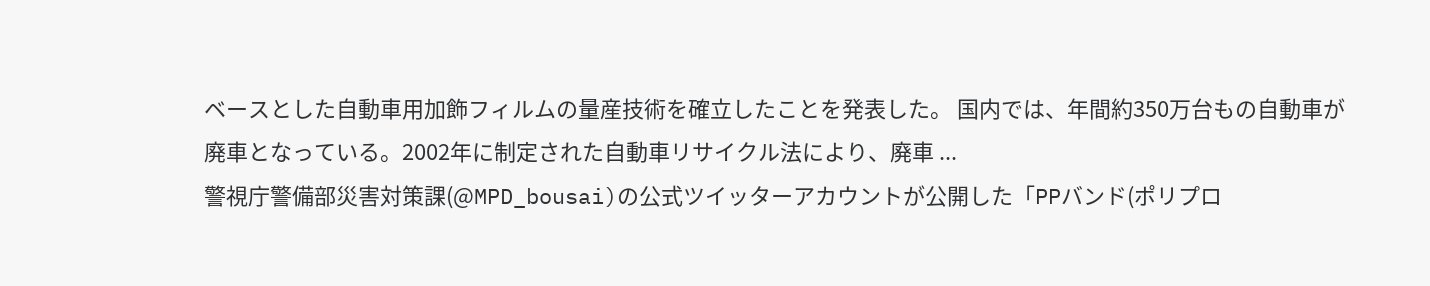ベースとした自動車用加飾フィルムの量産技術を確立したことを発表した。 国内では、年間約350万台もの自動車が廃車となっている。2002年に制定された自動車リサイクル法により、廃車 ...
警視庁警備部災害対策課(@MPD_bousai)の公式ツイッターアカウントが公開した「PPバンド(ポリプロ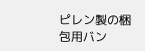ピレン製の梱包用バン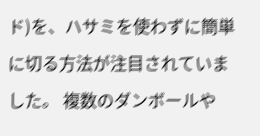ド)を、ハサミを使わずに簡単に切る方法が注目されていました。 複数のダンボールや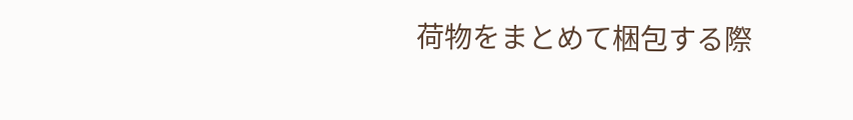荷物をまとめて梱包する際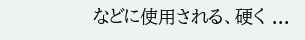などに使用される、硬く ...